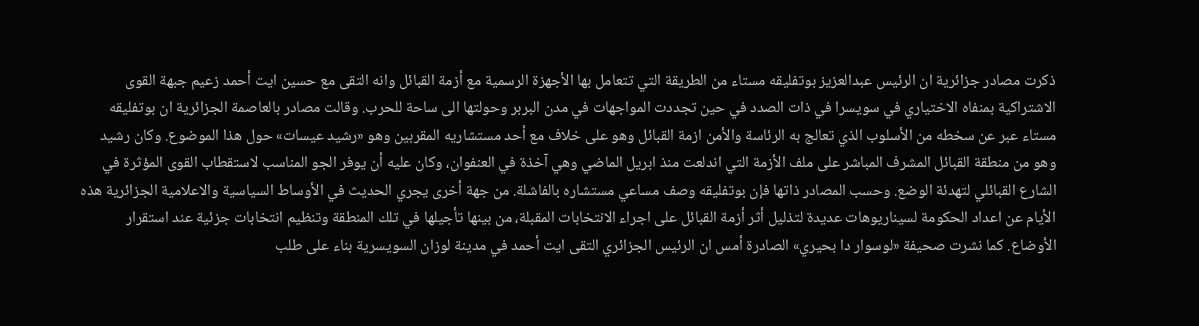ذكرت مصادر جزائرية ان الرئيس عبدالعزيز بوتفليقه مستاء من الطريقة التي تتعامل بها الأجهزة الرسمية مع أزمة القبائل وانه التقى مع حسين ايت أحمد زعيم جبهة القوى الاشتراكية بمنفاه الاختياري في سويسرا في ذات الصدد في حين تجددت المواجهات في مدن البربر وحولتها الى ساحة للحرب. وقالت مصادر بالعاصمة الجزائرية ان بوتفليقه مستاء عبر عن سخطه من الأسلوب الذي تعالج به الرئاسة والأمن ازمة القبائل وهو على خلاف مع أحد مستشاريه المقربين وهو «رشيد عيسات» حول هذا الموضوع. وكان رشيد وهو من منطقة القبائل المشرف المباشر على ملف الأزمة التي اندلعت منذ ابريل الماضي وهي آخذة في العنفوان، وكان عليه أن يوفر الجو المناسب لاستقطاب القوى المؤثرة في الشارع القبائلي لتهدئة الوضع. وحسب المصادر ذاتها فإن بوتفليقه وصف مساعي مستشاره بالفاشلة. من جهة أخرى يجري الحديث في الأوساط السياسية والاعلامية الجزائرية هذه الأيام عن اعداد الحكومة لسيناريوهات عديدة لتذليل أثر أزمة القبائل على اجراء الانتخابات المقبلة، من بينها تأجيلها في تلك المنطقة وتنظيم انتخابات جزئية عند استقرار الأوضاع. كما نشرت صحيفة «لوسوار دا بحيري» الصادرة أمس ان الرئيس الجزائري التقى ايت أحمد في مدينة لوزان السويسرية بناء على طلب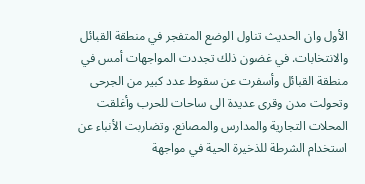الأول وان الحديث تناول الوضع المتفجر في منطقة القبائل والانتخابات. في غضون ذلك تجددت المواجهات أمس في منطقة القبائل وأسفرت عن سقوط عدد كبير من الجرحى وتحولت مدن وقرى عديدة الى ساحات للحرب وأغلقت المحلات التجارية والمدارس والمصانع. وتضاربت الأنباء عن استخدام الشرطة للذخيرة الحية في مواجهة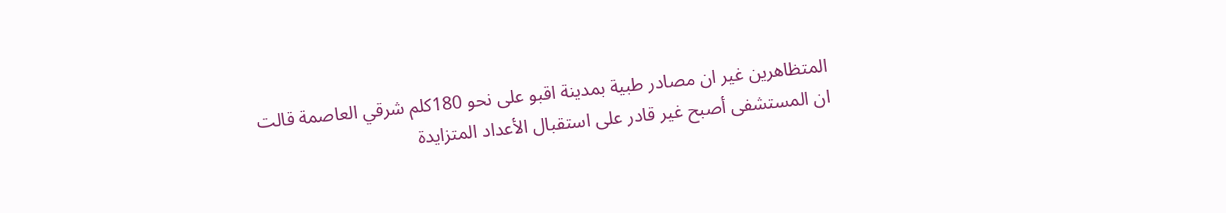المتظاهرين غير ان مصادر طبية بمدينة اقبو على نحو 180كلم شرقي العاصمة قالت ان المستشفى أصبح غير قادر على استقبال الأعداد المتزايدة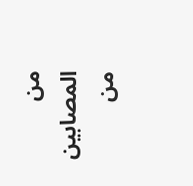من المصابين من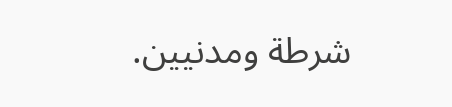شرطة ومدنيين.